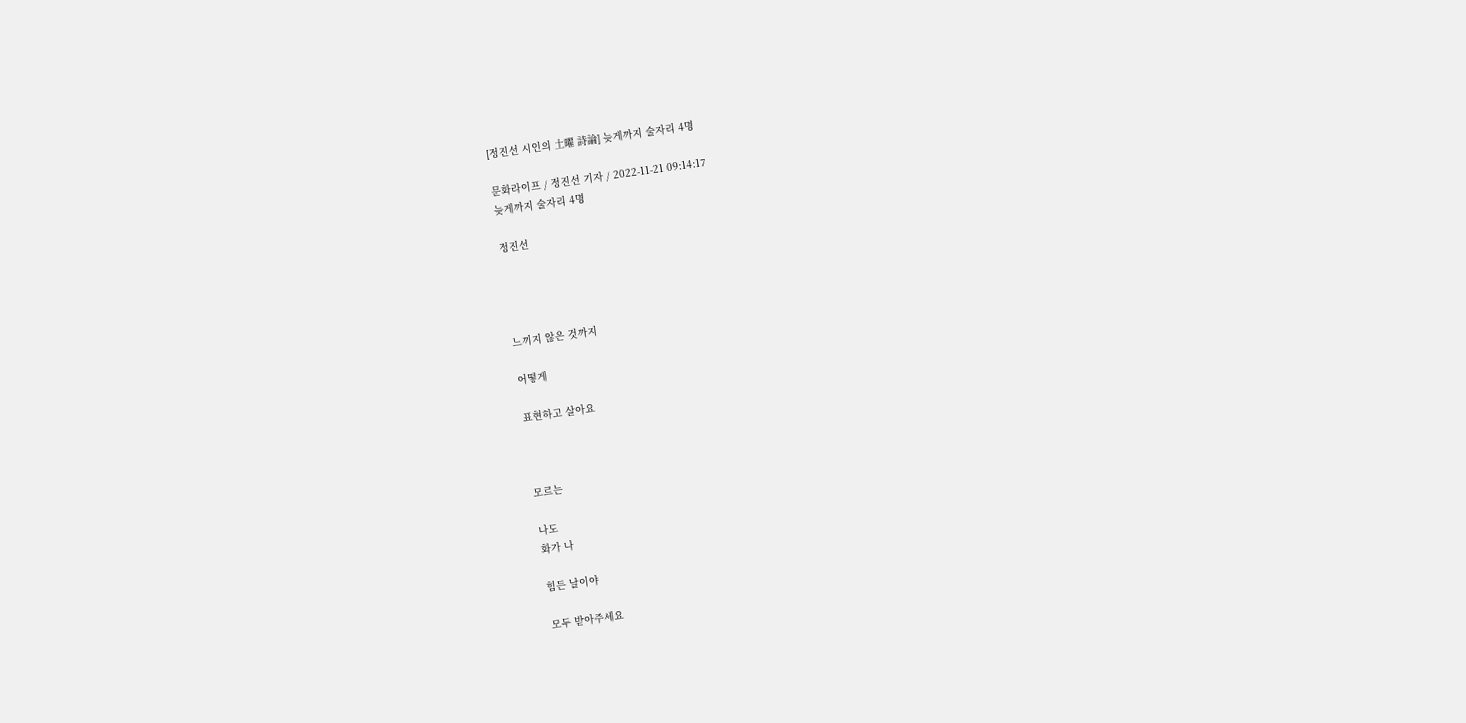[정진선 시인의 土曜 詩論] 늦게까지 술자리 4명

문화라이프 / 정진선 기자 / 2022-11-21 09:14:17
늦게까지 술자리 4명

정진선




느끼지 않은 것까지

어떻게

표현하고 살아요



모르는

나도
화가 나

힘든 날이야

모두 받아주세요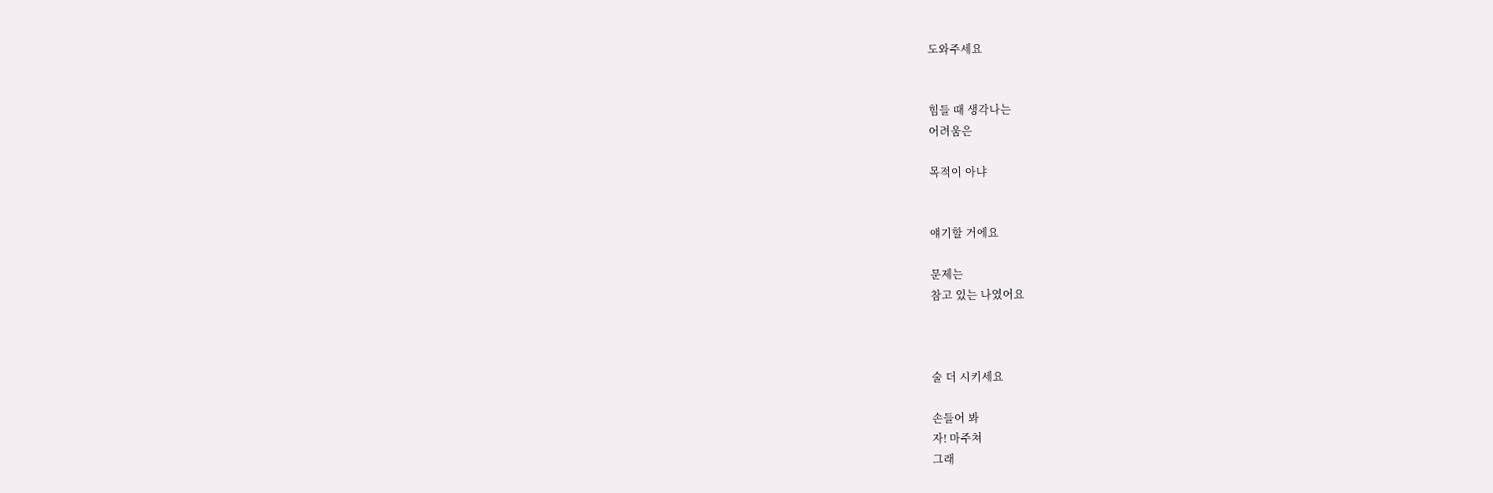도와주세요


힘들 때 생각나는
어려움은

목적이 아냐


얘기할 거에요

문제는
참고 있는 나였어요



술 더 시키세요

손들어 봐
자! 마주쳐
그래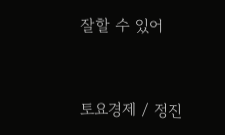잘할 수 있어



토요경제 / 정진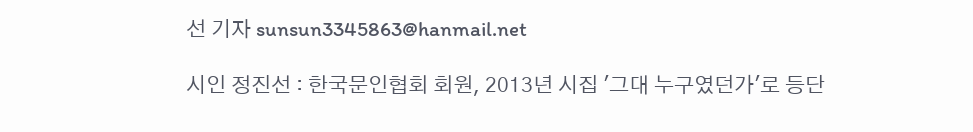선 기자 sunsun3345863@hanmail.net

시인 정진선 : 한국문인협회 회원, 2013년 시집 '그대 누구였던가'로 등단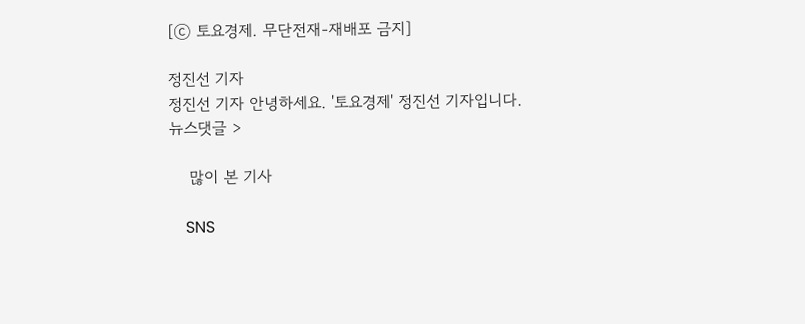[ⓒ 토요경제. 무단전재-재배포 금지]

정진선 기자
정진선 기자 안녕하세요. '토요경제' 정진선 기자입니다.
뉴스댓글 >

    많이 본 기사

    SNS